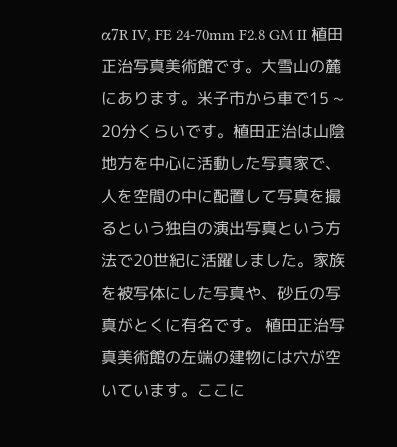α7R IV, FE 24-70mm F2.8 GM II 植田正治写真美術館です。大雪山の麓にあります。米子市から車で15 ~ 20分くらいです。植田正治は山陰地方を中心に活動した写真家で、人を空間の中に配置して写真を撮るという独自の演出写真という方法で20世紀に活躍しました。家族を被写体にした写真や、砂丘の写真がとくに有名です。 植田正治写真美術館の左端の建物には穴が空いています。ここに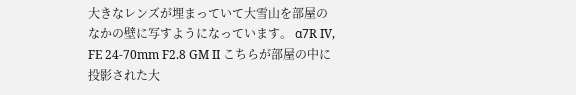大きなレンズが埋まっていて大雪山を部屋のなかの壁に写すようになっています。 α7R IV, FE 24-70mm F2.8 GM II こちらが部屋の中に投影された大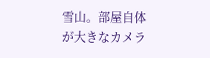雪山。部屋自体が大きなカメラ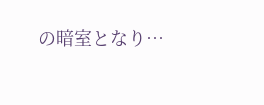の暗室となり…